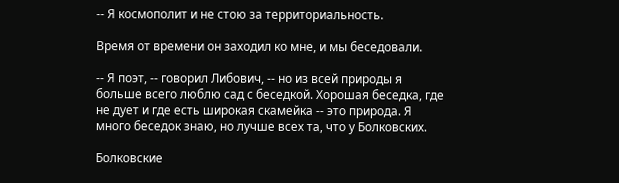-- Я космополит и не стою за территориальность.

Время от времени он заходил ко мне, и мы беседовали.

-- Я поэт, -- говорил Либович, -- но из всей природы я больше всего люблю сад с беседкой. Хорошая беседка, где не дует и где есть широкая скамейка -- это природа. Я много беседок знаю, но лучше всех та, что у Болковских.

Болковские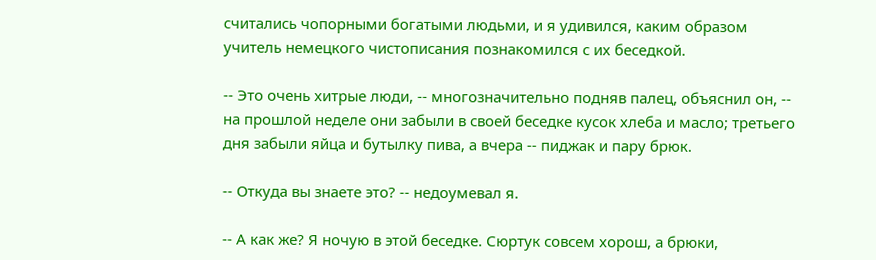считались чопорными богатыми людьми, и я удивился, каким образом учитель немецкого чистописания познакомился с их беседкой.

-- Это очень хитрые люди, -- многозначительно подняв палец, объяснил он, -- на прошлой неделе они забыли в своей беседке кусок хлеба и масло; третьего дня забыли яйца и бутылку пива, а вчера -- пиджак и пару брюк.

-- Откуда вы знаете это? -- недоумевал я.

-- А как же? Я ночую в этой беседке. Сюртук совсем хорош, а брюки,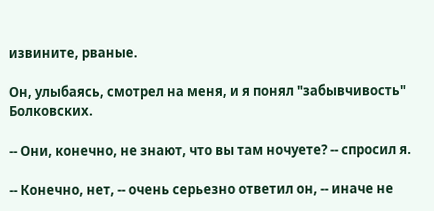извините, рваные.

Он, улыбаясь, смотрел на меня, и я понял "забывчивость" Болковских.

-- Они, конечно, не знают, что вы там ночуете? -- спросил я.

-- Конечно, нет, -- очень серьезно ответил он, -- иначе не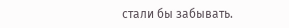стали бы забывать.